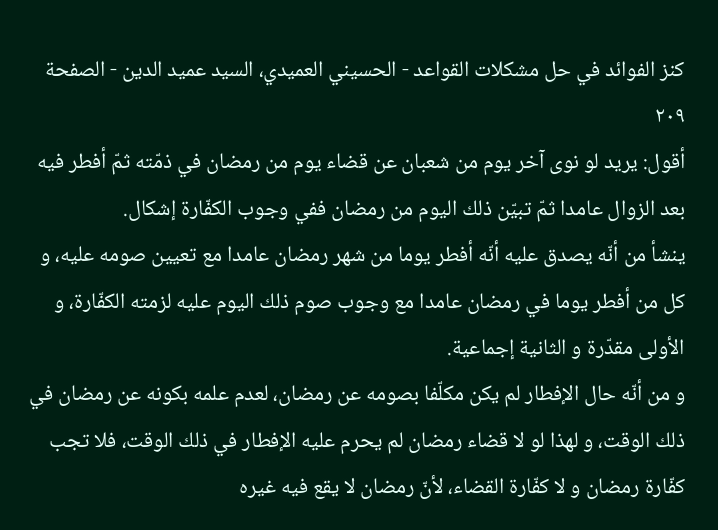كنز الفوائد في حل مشكلات القواعد - الحسيني العميدي، السيد عميد الدين - الصفحة ٢٠٩
أقول: يريد لو نوى آخر يوم من شعبان عن قضاء يوم من رمضان في ذمّته ثمّ أفطر فيه بعد الزوال عامدا ثمّ تبيّن ذلك اليوم من رمضان ففي وجوب الكفّارة إشكال.
ينشأ من أنّه يصدق عليه أنّه أفطر يوما من شهر رمضان عامدا مع تعيين صومه عليه، و كل من أفطر يوما في رمضان عامدا مع وجوب صوم ذلك اليوم عليه لزمته الكفّارة، و الأولى مقدّرة و الثانية إجماعية.
و من أنّه حال الإفطار لم يكن مكلّفا بصومه عن رمضان، لعدم علمه بكونه عن رمضان في ذلك الوقت، و لهذا لو لا قضاء رمضان لم يحرم عليه الإفطار في ذلك الوقت، فلا تجب كفّارة رمضان و لا كفّارة القضاء، لأنّ رمضان لا يقع فيه غيره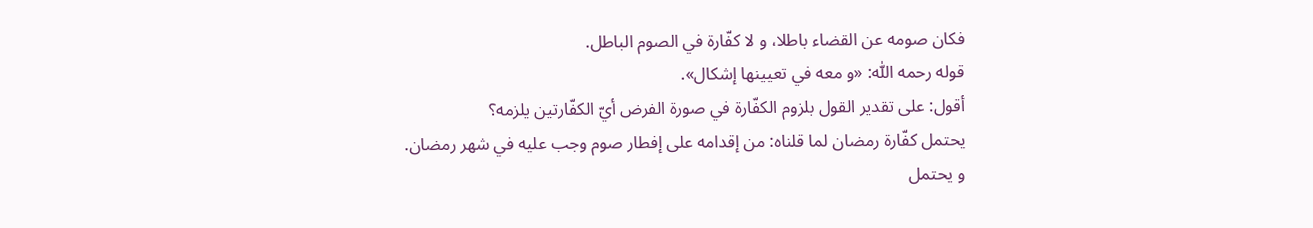فكان صومه عن القضاء باطلا، و لا كفّارة في الصوم الباطل.
قوله رحمه اللّٰه: «و معه في تعيينها إشكال».
أقول: على تقدير القول بلزوم الكفّارة في صورة الفرض أيّ الكفّارتين يلزمه؟
يحتمل كفّارة رمضان لما قلناه: من إقدامه على إفطار صوم وجب عليه في شهر رمضان.
و يحتمل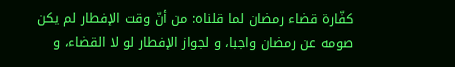كفّارة قضاء رمضان لما قلناه: من أنّ وقت الإفطار لم يكن صومه عن رمضان واجبا، و لجواز الإفطار لو لا القضاء، و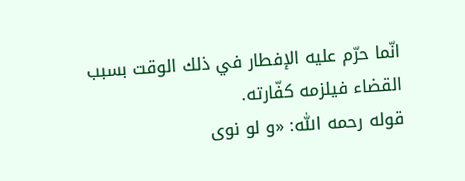انّما حرّم عليه الإفطار في ذلك الوقت بسبب القضاء فيلزمه كفّارته.
قوله رحمه اللّٰه: «و لو نوى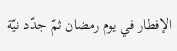الإفطار في يوم رمضان ثمّ جدّد نيّة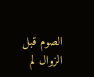الصوم قبل الزوال لم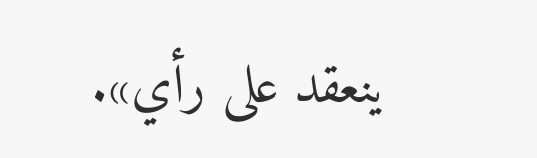ينعقد على رأي».